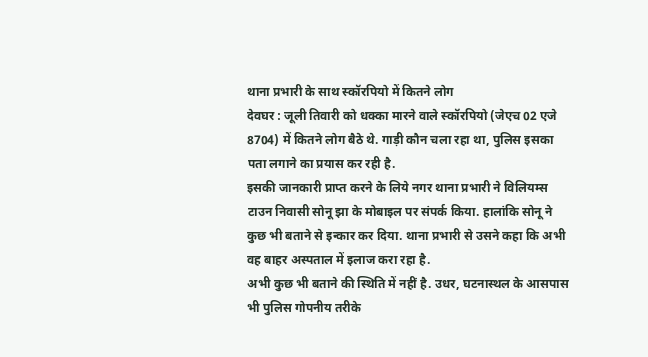थाना प्रभारी के साथ स्कॉरपियो में कितने लोग
देवघर : जूली तिवारी को धक्का मारने वाले स्कॉरपियो (जेएच 02 एजे 8704) में कितने लोग बैठे थे. गाड़ी कौन चला रहा था, पुलिस इसका पता लगाने का प्रयास कर रही है.
इसकी जानकारी प्राप्त करने के लिये नगर थाना प्रभारी ने विलियम्स टाउन निवासी सोनू झा के मोबाइल पर संपर्क किया. हालांकि सोनू ने कुछ भी बताने से इन्कार कर दिया. थाना प्रभारी से उसने कहा कि अभी वह बाहर अस्पताल में इलाज करा रहा है.
अभी कुछ भी बताने की स्थिति में नहीं है. उधर, घटनास्थल के आसपास भी पुलिस गोपनीय तरीके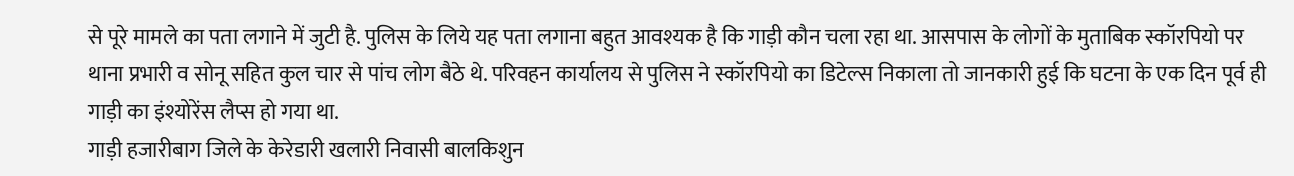से पूरे मामले का पता लगाने में जुटी है. पुलिस के लिये यह पता लगाना बहुत आवश्यक है कि गाड़ी कौन चला रहा था. आसपास के लोगों के मुताबिक स्कॉरपियो पर थाना प्रभारी व सोनू सहित कुल चार से पांच लोग बैठे थे. परिवहन कार्यालय से पुलिस ने स्कॉरपियो का डिटेल्स निकाला तो जानकारी हुई कि घटना के एक दिन पूर्व ही गाड़ी का इंश्योरेंस लैप्स हो गया था.
गाड़ी हजारीबाग जिले के केरेडारी खलारी निवासी बालकिशुन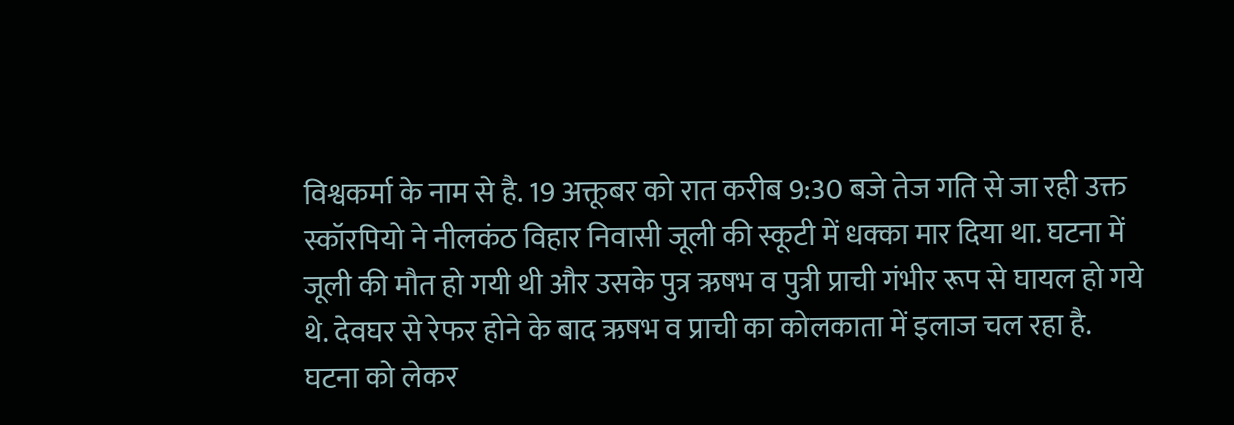विश्वकर्मा के नाम से है. 19 अक्तूबर को रात करीब 9:30 बजे तेज गति से जा रही उक्त स्कॉरपियो ने नीलकंठ विहार निवासी जूली की स्कूटी में धक्का मार दिया था. घटना में जूली की मौत हो गयी थी और उसके पुत्र ऋषभ व पुत्री प्राची गंभीर रूप से घायल हो गये थे. देवघर से रेफर होने के बाद ऋषभ व प्राची का कोलकाता में इलाज चल रहा है.
घटना को लेकर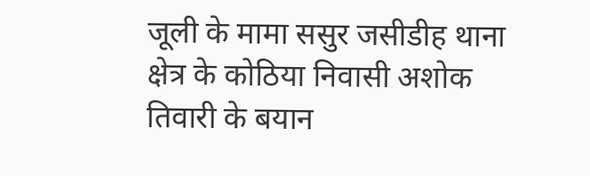जूली के मामा ससुर जसीडीह थाना क्षेत्र के कोठिया निवासी अशोक तिवारी के बयान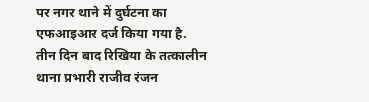पर नगर थाने में दुर्घटना का एफआइआर दर्ज किया गया है.
तीन दिन बाद रिखिया के तत्कालीन थाना प्रभारी राजीव रंजन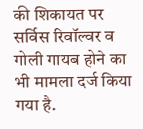की शिकायत पर सर्विस रिवॉल्वर व गोली गायब होने का भी मामला दर्ज किया गया है.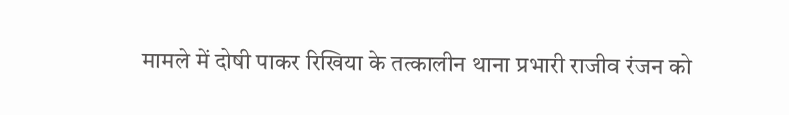मामले में दोषी पाकर रिखिया के तत्कालीन थाना प्रभारी राजीव रंजन को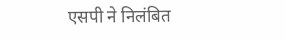एसपी ने निलंबित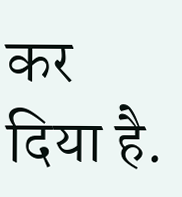कर दिया है.